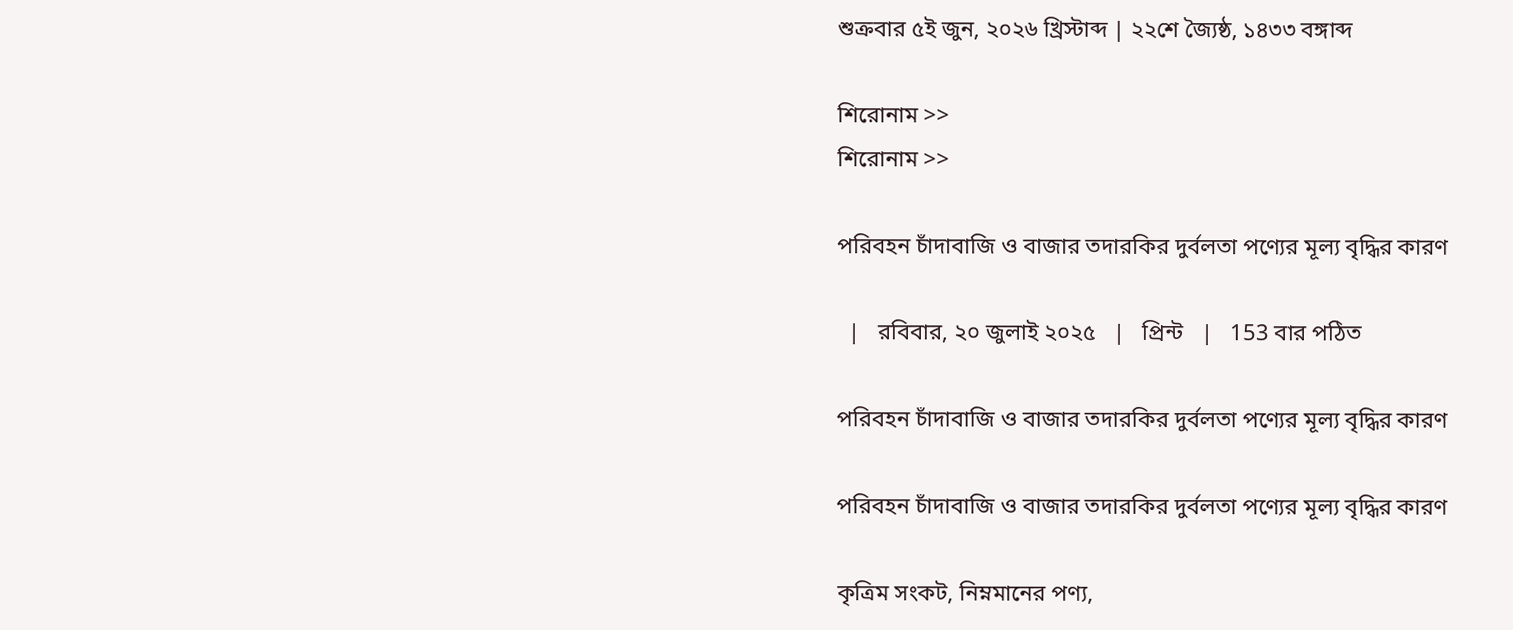শুক্রবার ৫ই জুন, ২০২৬ খ্রিস্টাব্দ | ২২শে জ্যৈষ্ঠ, ১৪৩৩ বঙ্গাব্দ

শিরোনাম >>
শিরোনাম >>

পরিবহন চাঁদাবাজি ও বাজার তদারকির দুর্বলতা পণ্যের মূল্য বৃদ্ধির কারণ

  |   রবিবার, ২০ জুলাই ২০২৫   |   প্রিন্ট   |   153 বার পঠিত

পরিবহন চাঁদাবাজি ও বাজার তদারকির দুর্বলতা পণ্যের মূল্য বৃদ্ধির কারণ

পরিবহন চাঁদাবাজি ও বাজার তদারকির দুর্বলতা পণ্যের মূল্য বৃদ্ধির কারণ

কৃত্রিম সংকট, নিম্নমানের পণ্য,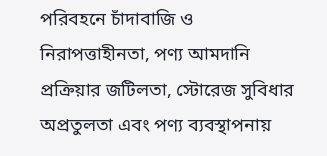পরিবহনে চাঁদাবাজি ও নিরাপত্তাহীনতা, পণ্য আমদানি প্রক্রিয়ার জটিলতা, স্টোরেজ সুবিধার অপ্রতুলতা এবং পণ্য ব্যবস্থাপনায়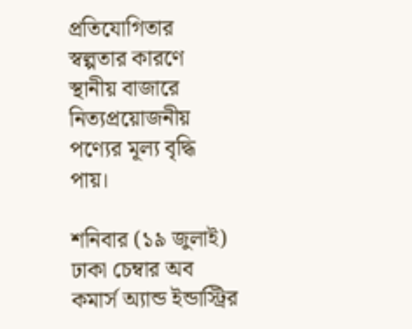প্রতিযোগিতার স্বল্পতার কারণে স্থানীয় বাজারে নিত্যপ্রয়োজনীয় পণ্যের মূল্য বৃদ্ধি পায়।

শনিবার (১৯ জুলাই) ঢাকা চেম্বার অব কমার্স অ্যান্ড ইন্ডাস্ট্রির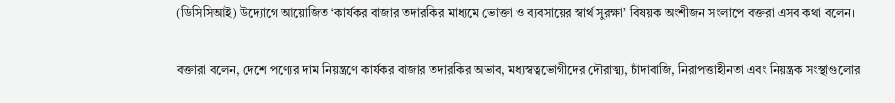(ডিসিসিআই) উদ্যোগে আয়োজিত ‘কার্যকর বাজার তদারকির মাধ্যমে ভোক্তা ও ব্যবসায়ের স্বার্থ সুরক্ষা’ বিষয়ক অংশীজন সংলাপে বক্তরা এসব কথা বলেন।

বক্তারা বলেন, দেশে পণ্যের দাম নিয়ন্ত্রণে কার্যকর বাজার তদারকির অভাব, মধ্যস্বত্বভোগীদের দৌরাত্ম্য, চাঁদাবাজি, নিরাপত্তাহীনতা এবং নিয়ন্ত্রক সংস্থাগুলোর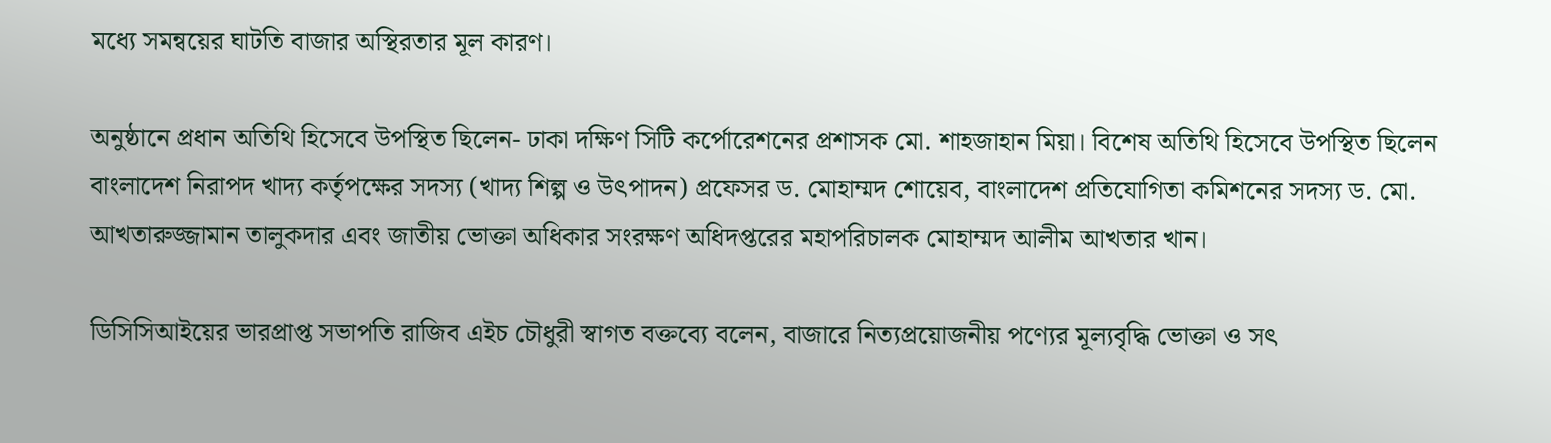মধ্যে সমন্বয়ের ঘাটতি বাজার অস্থিরতার মূল কারণ।

অনুষ্ঠানে প্রধান অতিথি হিসেবে উপস্থিত ছিলেন- ঢাকা দক্ষিণ সিটি কর্পোরেশনের প্রশাসক মো. শাহজাহান মিয়া। বিশেষ অতিথি হিসেবে উপস্থিত ছিলেন বাংলাদেশ নিরাপদ খাদ্য কর্তৃপক্ষের সদস্য (খাদ্য শিল্প ও উৎপাদন) প্রফেসর ড. মোহাম্মদ শোয়েব, বাংলাদেশ প্রতিযোগিতা কমিশনের সদস্য ড. মো. আখতারুজ্জামান তালুকদার এবং জাতীয় ভোক্তা অধিকার সংরক্ষণ অধিদপ্তরের মহাপরিচালক মোহাম্মদ আলীম আখতার খান।

ডিসিসিআইয়ের ভারপ্রাপ্ত সভাপতি রাজিব এইচ চৌধুরী স্বাগত বক্তব্যে বলেন, বাজারে নিত্যপ্রয়োজনীয় পণ্যের মূল্যবৃদ্ধি ভোক্তা ও সৎ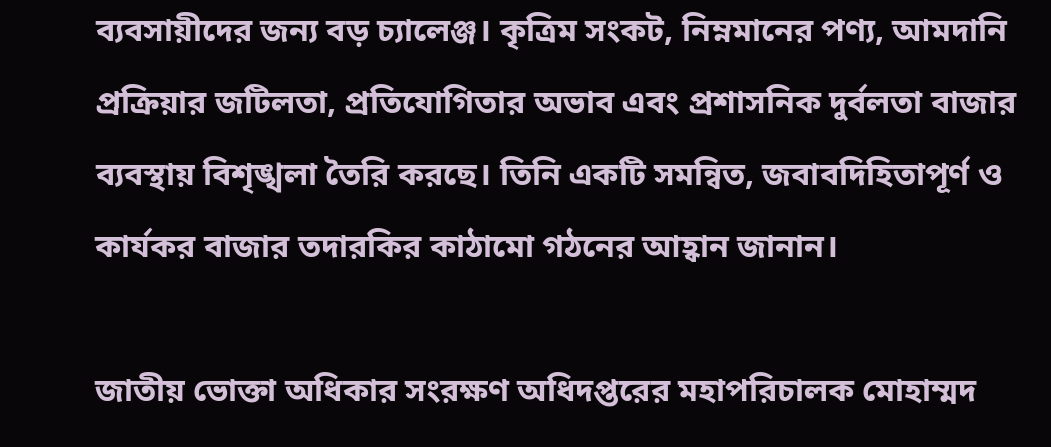ব্যবসায়ীদের জন্য বড় চ্যালেঞ্জ। কৃত্রিম সংকট, নিম্নমানের পণ্য, আমদানি প্রক্রিয়ার জটিলতা, প্রতিযোগিতার অভাব এবং প্রশাসনিক দুর্বলতা বাজার ব্যবস্থায় বিশৃঙ্খলা তৈরি করছে। তিনি একটি সমন্বিত, জবাবদিহিতাপূর্ণ ও কার্যকর বাজার তদারকির কাঠামো গঠনের আহ্বান জানান।

জাতীয় ভোক্তা অধিকার সংরক্ষণ অধিদপ্তরের মহাপরিচালক মোহাম্মদ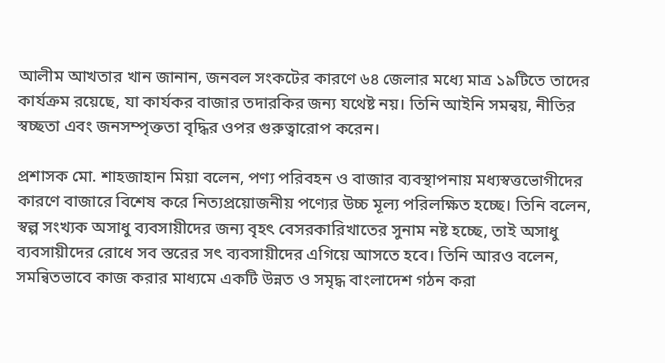আলীম আখতার খান জানান, জনবল সংকটের কারণে ৬৪ জেলার মধ্যে মাত্র ১৯টিতে তাদের কার্যক্রম রয়েছে, যা কার্যকর বাজার তদারকির জন্য যথেষ্ট নয়। তিনি আইনি সমন্বয়, নীতির স্বচ্ছতা এবং জনসম্পৃক্ততা বৃদ্ধির ওপর গুরুত্বারোপ করেন।

প্রশাসক মো. শাহজাহান মিয়া বলেন, পণ্য পরিবহন ও বাজার ব্যবস্থাপনায় মধ্যস্বত্তভোগীদের কারণে বাজারে বিশেষ করে নিত্যপ্রয়োজনীয় পণ্যের উচ্চ মূল্য পরিলক্ষিত হচ্ছে। তিনি বলেন, স্বল্প সংখ্যক অসাধু ব্যবসায়ীদের জন্য বৃহৎ বেসরকারিখাতের সুনাম নষ্ট হচ্ছে, তাই অসাধু ব্যবসায়ীদের রোধে সব স্তরের সৎ ব্যবসায়ীদের এগিয়ে আসতে হবে। তিনি আরও বলেন, সমন্বিতভাবে কাজ করার মাধ্যমে একটি উন্নত ও সমৃদ্ধ বাংলাদেশ গঠন করা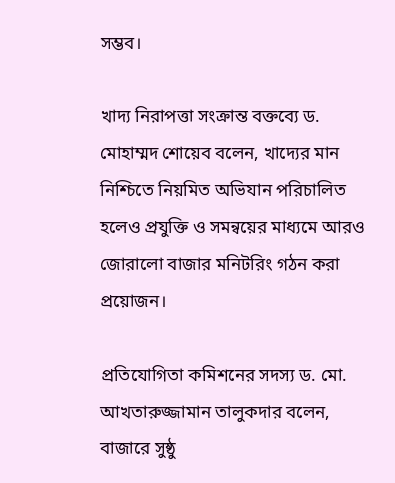সম্ভব।

খাদ্য নিরাপত্তা সংক্রান্ত বক্তব্যে ড. মোহাম্মদ শোয়েব বলেন, খাদ্যের মান নিশ্চিতে নিয়মিত অভিযান পরিচালিত হলেও প্রযুক্তি ও সমন্বয়ের মাধ্যমে আরও জোরালো বাজার মনিটরিং গঠন করা প্রয়োজন।

প্রতিযোগিতা কমিশনের সদস্য ড. মো. আখতারুজ্জামান তালুকদার বলেন, বাজারে সুষ্ঠু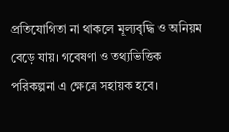প্রতিযোগিতা না থাকলে মূল্যবৃদ্ধি ও অনিয়ম বেড়ে যায়। গবেষণা ও তথ্যভিত্তিক পরিকল্পনা এ ক্ষেত্রে সহায়ক হবে।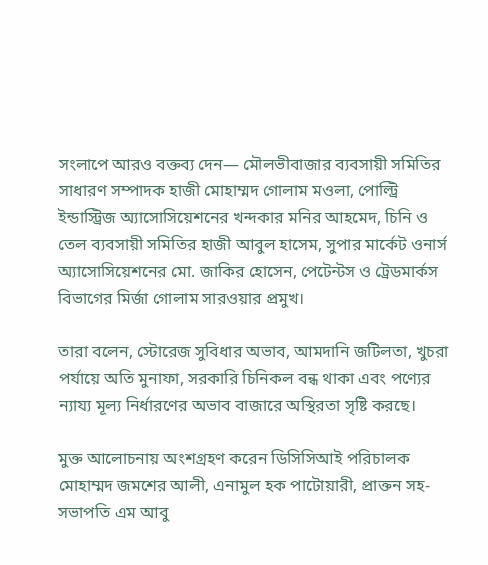সংলাপে আরও বক্তব্য দেন— মৌলভীবাজার ব্যবসায়ী সমিতির সাধারণ সম্পাদক হাজী মোহাম্মদ গোলাম মওলা, পোল্ট্রি ইন্ডাস্ট্রিজ অ্যাসোসিয়েশনের খন্দকার মনির আহমেদ, চিনি ও তেল ব্যবসায়ী সমিতির হাজী আবুল হাসেম, সুপার মার্কেট ওনার্স অ্যাসোসিয়েশনের মো. জাকির হোসেন, পেটেন্টস ও ট্রেডমার্কস বিভাগের মির্জা গোলাম সারওয়ার প্রমুখ।

তারা বলেন, স্টোরেজ সুবিধার অভাব, আমদানি জটিলতা, খুচরা পর্যায়ে অতি মুনাফা, সরকারি চিনিকল বন্ধ থাকা এবং পণ্যের ন্যায্য মূল্য নির্ধারণের অভাব বাজারে অস্থিরতা সৃষ্টি করছে।

মুক্ত আলোচনায় অংশগ্রহণ করেন ডিসিসিআই পরিচালক মোহাম্মদ জমশের আলী, এনামুল হক পাটোয়ারী, প্রাক্তন সহ-সভাপতি এম আবু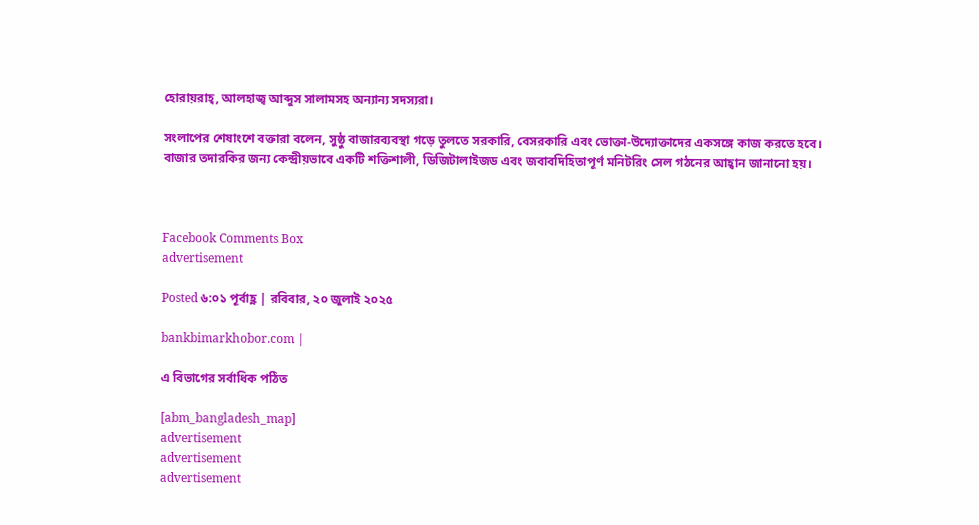হোরায়রাহ্, আলহাজ্ব আব্দুস সালামসহ অন্যান্য সদস্যরা।

সংলাপের শেষাংশে বক্তারা বলেন, সুষ্ঠু বাজারব্যবস্থা গড়ে তুলতে সরকারি, বেসরকারি এবং ভোক্তা-উদ্যোক্তাদের একসঙ্গে কাজ করতে হবে। বাজার তদারকির জন্য কেন্দ্রীয়ভাবে একটি শক্তিশালী, ডিজিটালাইজড এবং জবাবদিহিতাপূর্ণ মনিটরিং সেল গঠনের আহ্বান জানানো হয়।



Facebook Comments Box
advertisement

Posted ৬:০১ পূর্বাহ্ণ | রবিবার, ২০ জুলাই ২০২৫

bankbimarkhobor.com |

এ বিভাগের সর্বাধিক পঠিত

[abm_bangladesh_map]
advertisement
advertisement
advertisement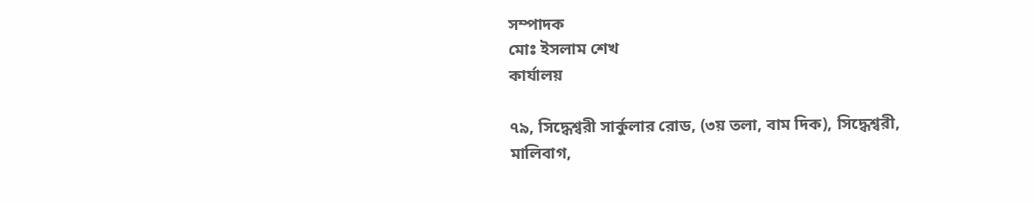সম্পাদক
মোঃ ইসলাম শেখ
কার্যালয়

৭৯, সিদ্ধেশ্বরী সার্কুলার রোড, (৩য় তলা, বাম দিক), সিদ্ধেশ্বরী, মালিবাগ,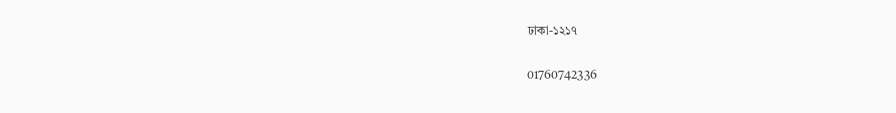ঢাকা-১২১৭

01760742336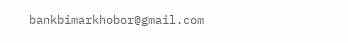bankbimarkhobor@gmail.com